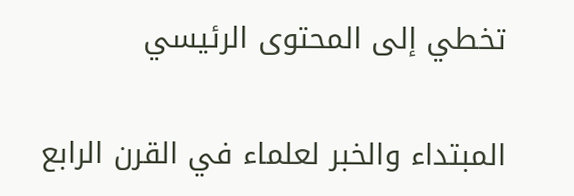تخطي إلى المحتوى الرئيسي

المبتداء والخبر لعلماء في القرن الرابع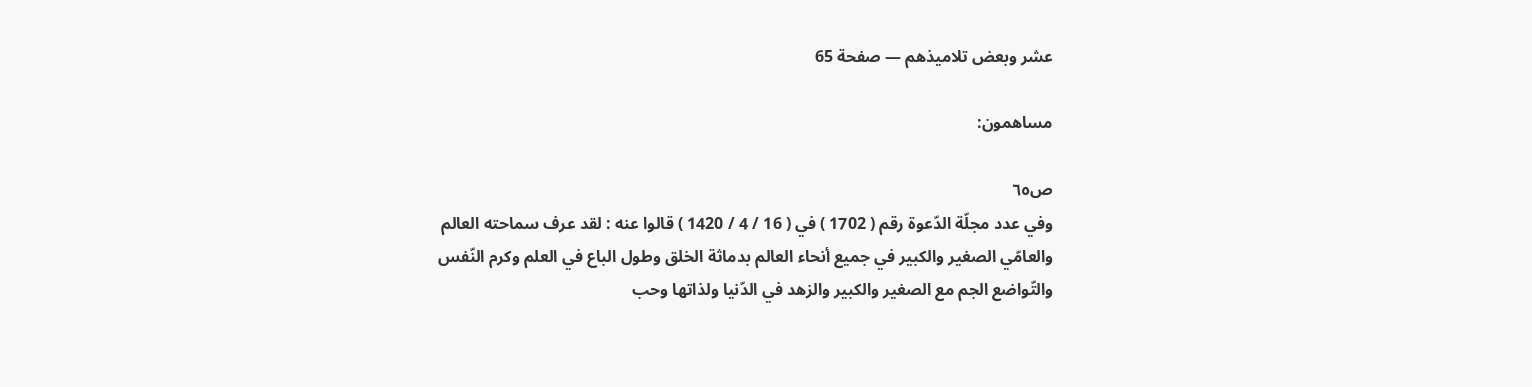عشر وبعض تلاميذهم — صفحة 65

مساهمون:

ص٦٥
وفي عدد مجلّة الدّعوة رقم ( 1702 ) في ( 16 / 4 / 1420 ) قالوا عنه : لقد عرف سماحته العالم والعامّي الصغير والكبير في جميع أنحاء العالم بدماثة الخلق وطول الباع في العلم وكرم النّفس والتّواضع الجم مع الصغير والكبير والزهد في الدّنيا ولذاتها وحب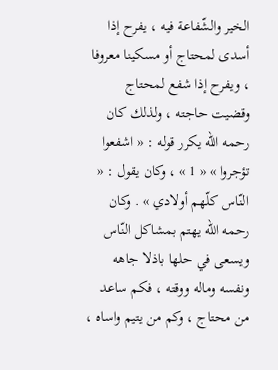الخير والشّفاعة فيه ، يفرح إذا أسدى لمحتاج أو مسكينا معروفا ، ويفرح إذا شفع لمحتاج وقضيت حاجته ، ولذلك كان رحمه اللّه يكرر قوله : « اشفعوا تؤجروا » « 1 » ، وكان يقول : « النّاس كلّهم أولادي » . وكان رحمه اللّه يهتم بمشاكل النّاس ويسعى في حلها باذلا جاهه ونفسه وماله ووقته ، فكم ساعد من محتاج ، وكم من يتيم واساه ،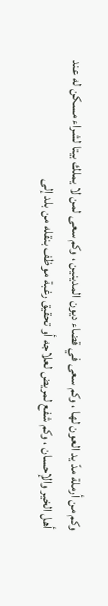وكم من أرملة مدّ يد العون لها ، وكم سعى في قضاء ديون المدينين ، وكم سعى لمن لا يملك بيتا لشراء مسكن له عند أهل الخير والإحسان ، وكم شفع لمريض لعلاجه أو تحقيق رغبة موظف بنقله من بلد إلى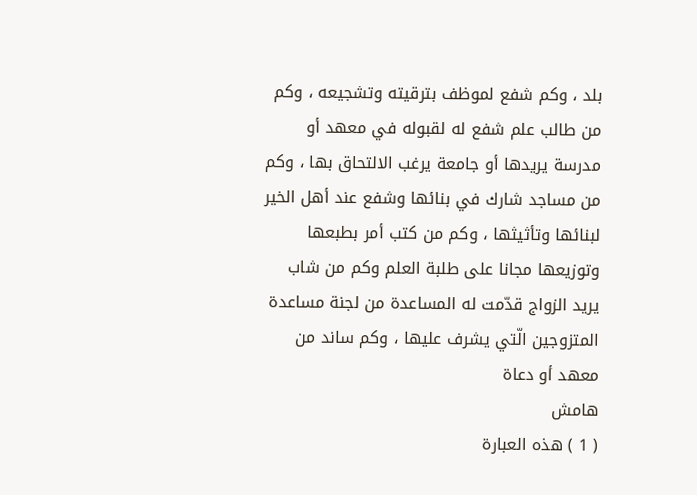بلد ، وكم شفع لموظف بترقيته وتشجيعه ، وكم من طالب علم شفع له لقبوله في معهد أو مدرسة يريدها أو جامعة يرغب الالتحاق بها ، وكم من مساجد شارك في بنائها وشفع عند أهل الخير لبنائها وتأثيثها ، وكم من كتب أمر بطبعها وتوزيعها مجانا على طلبة العلم وكم من شاب يريد الزواج قدّمت له المساعدة من لجنة مساعدة المتزوجين الّتي يشرف عليها ، وكم ساند من معهد أو دعاة
هامش
( 1 ) هذه العبارة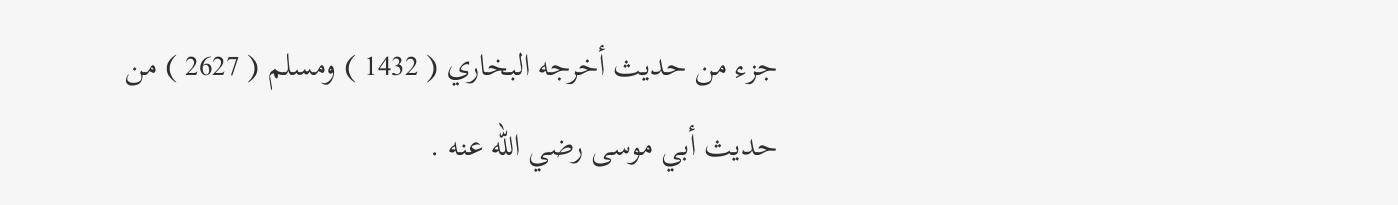جزء من حديث أخرجه البخاري ( 1432 ) ومسلم ( 2627 ) من حديث أبي موسى رضي اللّه عنه .